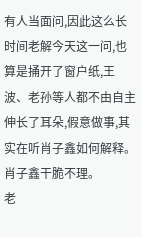有人当面问,因此这么长时间老解今天这一问,也算是捅开了窗户纸,王波、老孙等人都不由自主伸长了耳朵,假意做事,其实在听肖子鑫如何解释。
肖子鑫干脆不理。
老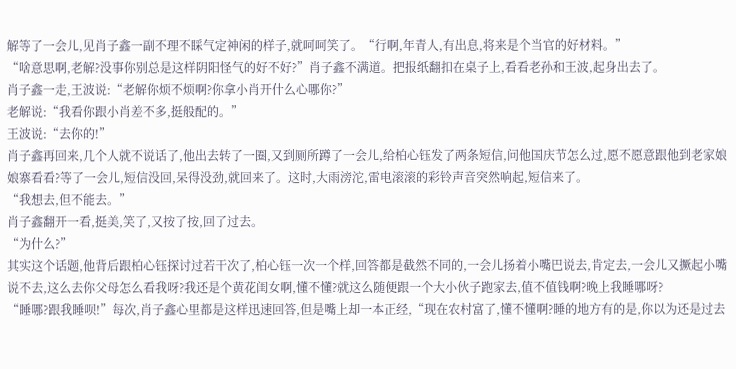解等了一会儿,见肖子鑫一副不理不睬气定神闲的样子,就呵呵笑了。“行啊,年青人,有出息,将来是个当官的好材料。”
“啥意思啊,老解?没事你别总是这样阴阳怪气的好不好?”肖子鑫不满道。把报纸翻扣在桌子上,看看老孙和王波,起身出去了。
肖子鑫一走,王波说:“老解你烦不烦啊?你拿小肖开什么心哪你?”
老解说:“我看你跟小肖差不多,挺般配的。”
王波说:“去你的!”
肖子鑫再回来,几个人就不说话了,他出去转了一圈,又到厕所蹲了一会儿,给柏心钰发了两条短信,问他国庆节怎么过,愿不愿意跟他到老家娘娘寨看看?等了一会儿,短信没回,呆得没劲,就回来了。这时,大雨滂沱,雷电滚滚的彩铃声音突然响起,短信来了。
“我想去,但不能去。”
肖子鑫翻开一看,挺美,笑了,又按了按,回了过去。
“为什么?”
其实这个话题,他背后跟柏心钰探讨过若干次了,柏心钰一次一个样,回答都是截然不同的,一会儿扬着小嘴巴说去,肯定去,一会儿又撅起小嘴说不去,这么去你父母怎么看我呀?我还是个黄花闺女啊,懂不懂?就这么随便跟一个大小伙子跑家去,值不值钱啊?晚上我睡哪呀?
“睡哪?跟我睡呗!”每次,肖子鑫心里都是这样迅速回答,但是嘴上却一本正经,“现在农村富了,懂不懂啊?睡的地方有的是,你以为还是过去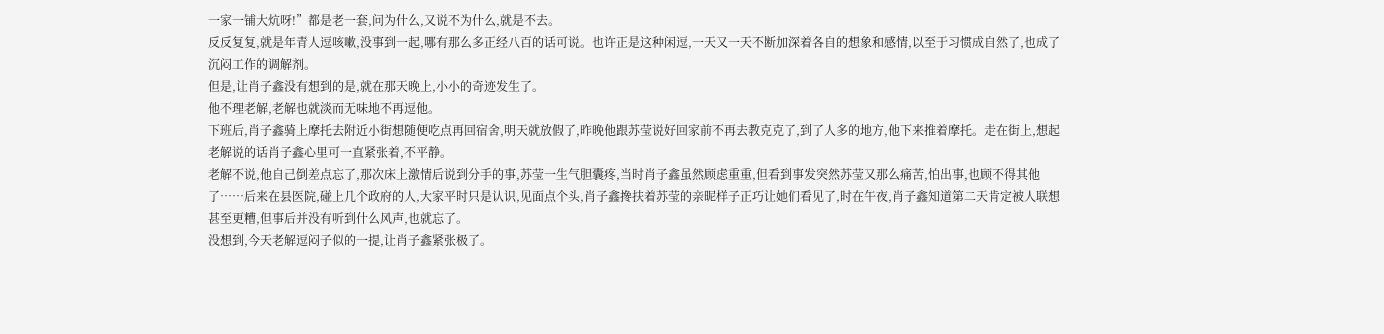一家一铺大炕呀!”都是老一套,问为什么,又说不为什么,就是不去。
反反复复,就是年青人逗咳嗽,没事到一起,哪有那么多正经八百的话可说。也许正是这种闲逗,一天又一天不断加深着各自的想象和感情,以至于习惯成自然了,也成了沉闷工作的调解剂。
但是,让肖子鑫没有想到的是,就在那天晚上,小小的奇迹发生了。
他不理老解,老解也就淡而无味地不再逗他。
下班后,肖子鑫骑上摩托去附近小街想随便吃点再回宿舍,明天就放假了,昨晚他跟苏莹说好回家前不再去教克克了,到了人多的地方,他下来推着摩托。走在街上,想起老解说的话肖子鑫心里可一直紧张着,不平静。
老解不说,他自己倒差点忘了,那次床上激情后说到分手的事,苏莹一生气胆囊疼,当时肖子鑫虽然顾虑重重,但看到事发突然苏莹又那么痛苦,怕出事,也顾不得其他了……后来在县医院,碰上几个政府的人,大家平时只是认识,见面点个头,肖子鑫搀扶着苏莹的亲昵样子正巧让她们看见了,时在午夜,肖子鑫知道第二天肯定被人联想甚至更糟,但事后并没有听到什么风声,也就忘了。
没想到,今天老解逗闷子似的一提,让肖子鑫紧张极了。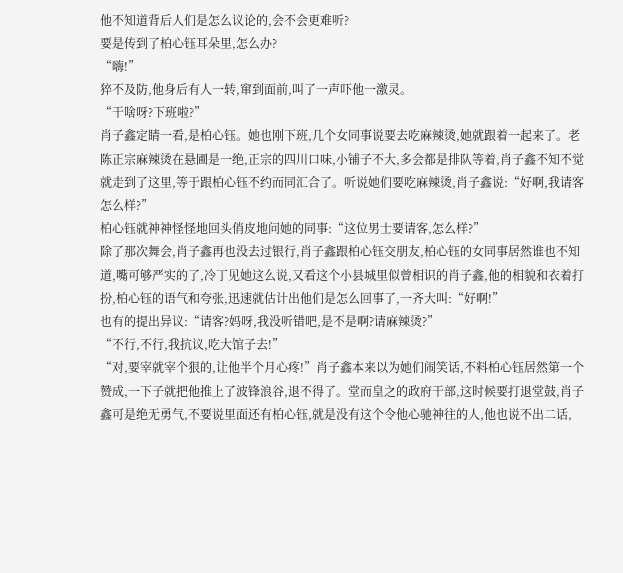他不知道背后人们是怎么议论的,会不会更难听?
要是传到了柏心钰耳朵里,怎么办?
“嗨!”
猝不及防,他身后有人一转,窜到面前,叫了一声吓他一激灵。
“干啥呀?下班啦?”
肖子鑫定睛一看,是柏心钰。她也刚下班,几个女同事说要去吃麻辣烫,她就跟着一起来了。老陈正宗麻辣烫在悬圃是一绝,正宗的四川口味,小铺子不大,多会都是排队等着,肖子鑫不知不觉就走到了这里,等于跟柏心钰不约而同汇合了。听说她们要吃麻辣烫,肖子鑫说:“好啊,我请客怎么样?”
柏心钰就神神怪怪地回头俏皮地问她的同事:“这位男士要请客,怎么样?”
除了那次舞会,肖子鑫再也没去过银行,肖子鑫跟柏心钰交朋友,柏心钰的女同事居然谁也不知道,嘴可够严实的了,冷丁见她这么说,又看这个小县城里似曾相识的肖子鑫,他的相貌和衣着打扮,柏心钰的语气和夸张,迅速就估计出他们是怎么回事了,一齐大叫:“好啊!”
也有的提出异议:“请客?妈呀,我没听错吧,是不是啊?请麻辣烫?”
“不行,不行,我抗议,吃大馆子去!”
“对,要宰就宰个狠的,让他半个月心疼!”肖子鑫本来以为她们闹笑话,不料柏心钰居然第一个赞成,一下子就把他推上了波锋浪谷,退不得了。堂而皇之的政府干部,这时候要打退堂鼓,肖子鑫可是绝无勇气,不要说里面还有柏心钰,就是没有这个令他心驰神往的人,他也说不出二话,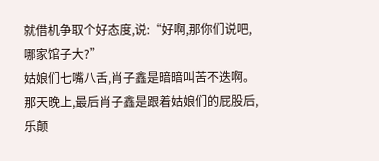就借机争取个好态度,说:“好啊,那你们说吧,哪家馆子大?”
姑娘们七嘴八舌,肖子鑫是暗暗叫苦不迭啊。
那天晚上,最后肖子鑫是跟着姑娘们的屁股后,乐颠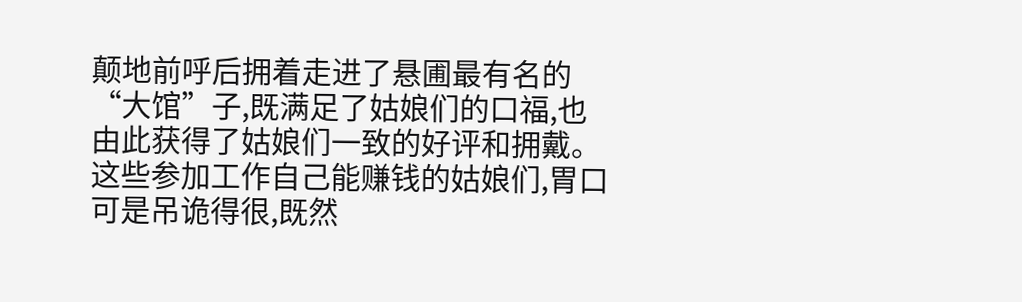颠地前呼后拥着走进了悬圃最有名的“大馆”子,既满足了姑娘们的口福,也由此获得了姑娘们一致的好评和拥戴。这些参加工作自己能赚钱的姑娘们,胃口可是吊诡得很,既然